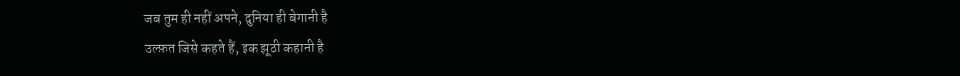जब तुम ही नहीं अपने, दुनिया ही बेगानी है
उल्फ़त जिसे कहते हैं, इक झूठी कहानी है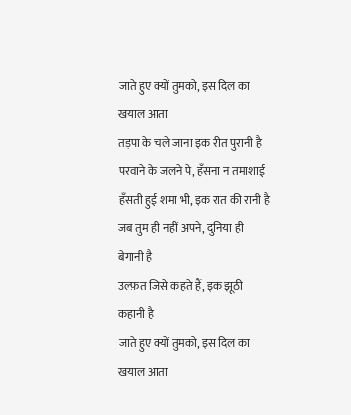जाते हुए क्यों तुमको, इस दिल का खयाल आता
तड़पा के चले जाना इक रीत पुरानी है
परवाने के जलने पे, हँसना न तमाशाई
हँसती हुई शमा भी, इक रात की रानी है
जब तुम ही नहीं अपने, दुनिया ही बेगानी है
उल्फ़त जिसे कहते हैं, इक झूठी कहानी है
जाते हुए क्यों तुमको, इस दिल का खयाल आता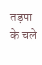तड़पा के चले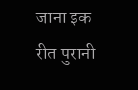जाना इक रीत पुरानी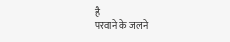है
परवाने के जलने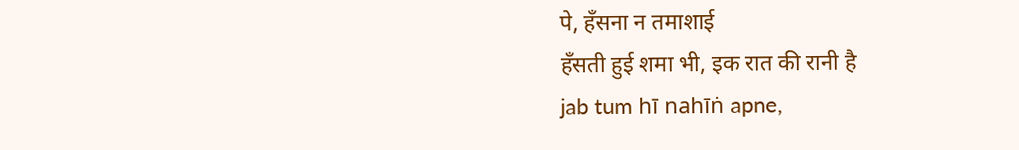पे, हँसना न तमाशाई
हँसती हुई शमा भी, इक रात की रानी है
jab tum hī nahīṅ apne,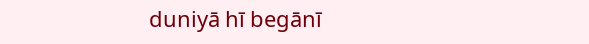duniyā hī begānī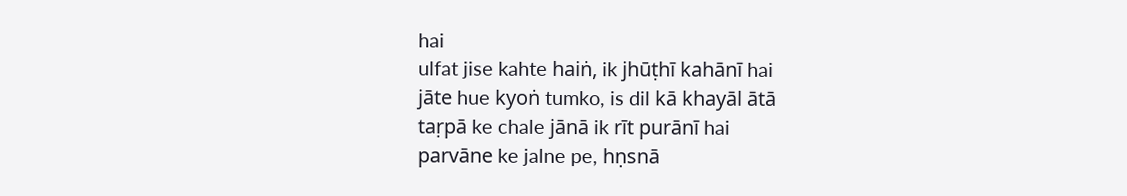hai
ulfat jise kahte haiṅ, ik jhūṭhī kahānī hai
jāte hue kyoṅ tumko, is dil kā khayāl ātā
taṛpā ke chale jānā ik rīt purānī hai
parvāne ke jalne pe, hṇsnā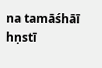na tamāśhāī
hṇstī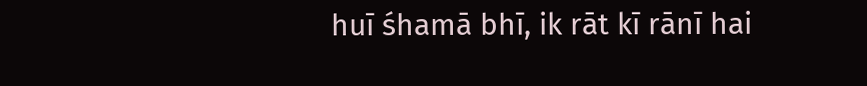huī śhamā bhī, ik rāt kī rānī hai